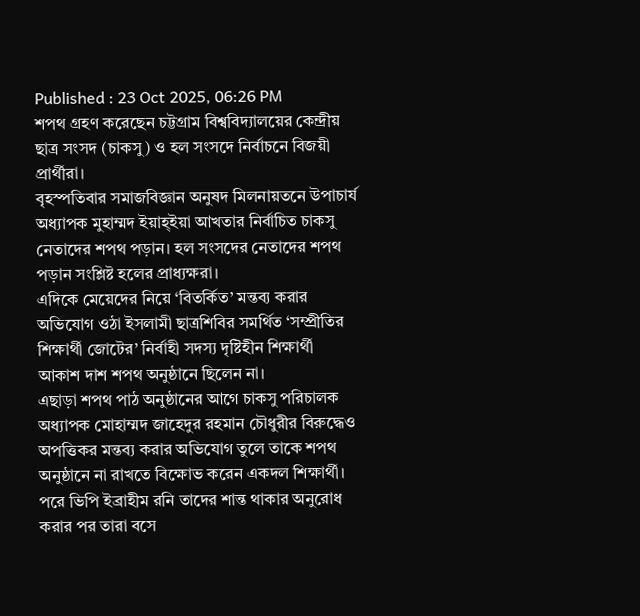Published : 23 Oct 2025, 06:26 PM
শপথ গ্রহণ করেছেন চট্টগ্রাম বিশ্ববিদ্যালয়ের কেন্দ্রীয় ছাত্র সংসদ (চাকসু) ও হল সংসদে নির্বাচনে বিজয়ী প্রার্থীরা।
বৃহস্পতিবার সমাজবিজ্ঞান অনুষদ মিলনায়তনে উপাচার্য অধ্যাপক মুহাম্মদ ইয়াহ্ইয়া আখতার নির্বাচিত চাকসু নেতাদের শপথ পড়ান। হল সংসদের নেতাদের শপথ পড়ান সংশ্লিষ্ট হলের প্রাধ্যক্ষরা।
এদিকে মেয়েদের নিয়ে ‘বিতর্কিত’ মন্তব্য করার অভিযোগ ওঠা ইসলামী ছাত্রশিবির সমর্থিত ‘সম্প্রীতির শিক্ষার্থী জোটের’ নির্বাহী সদস্য দৃষ্টিহীন শিক্ষার্থী আকাশ দাশ শপথ অনুষ্ঠানে ছিলেন না।
এছাড়া শপথ পাঠ অনুষ্ঠানের আগে চাকসু পরিচালক অধ্যাপক মোহাম্মদ জাহেদুর রহমান চৌধুরীর বিরুদ্ধেও অপত্তিকর মন্তব্য করার অভিযোগ তুলে তাকে শপথ অনুষ্ঠানে না রাখতে বিক্ষোভ করেন একদল শিক্ষার্থী।
পরে ভিপি ইব্রাহীম রনি তাদের শান্ত থাকার অনুরোধ করার পর তারা বসে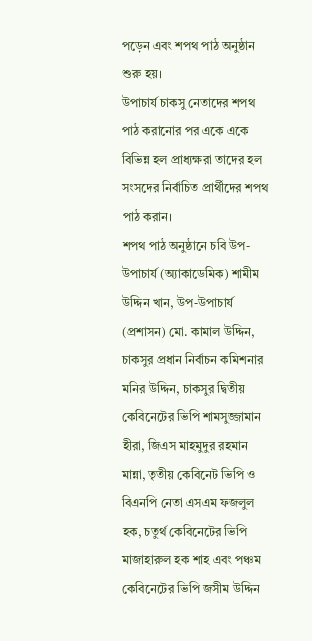পড়েন এবং শপথ পাঠ অনুষ্ঠান শুরু হয়।
উপাচার্য চাকসু নেতাদের শপথ পাঠ করানোর পর একে একে বিভিন্ন হল প্রাধ্যক্ষরা তাদের হল সংসদের নির্বাচিত প্রার্থীদের শপথ পাঠ করান।
শপথ পাঠ অনুষ্ঠানে চবি উপ-উপাচার্য (অ্যাকাডেমিক) শামীম উদ্দিন খান, উপ-উপাচার্য (প্রশাসন) মো. কামাল উদ্দিন, চাকসুর প্রধান নির্বাচন কমিশনার মনির উদ্দিন, চাকসুর দ্বিতীয় কেবিনেটের ভিপি শামসুজ্জামান হীরা, জিএস মাহমুদুর রহমান মান্না, তৃতীয় কেবিনেট ভিপি ও বিএনপি নেতা এসএম ফজলুল হক, চতুর্থ কেবিনেটের ভিপি মাজাহারুল হক শাহ এবং পঞ্চম কেবিনেটের ভিপি জসীম উদ্দিন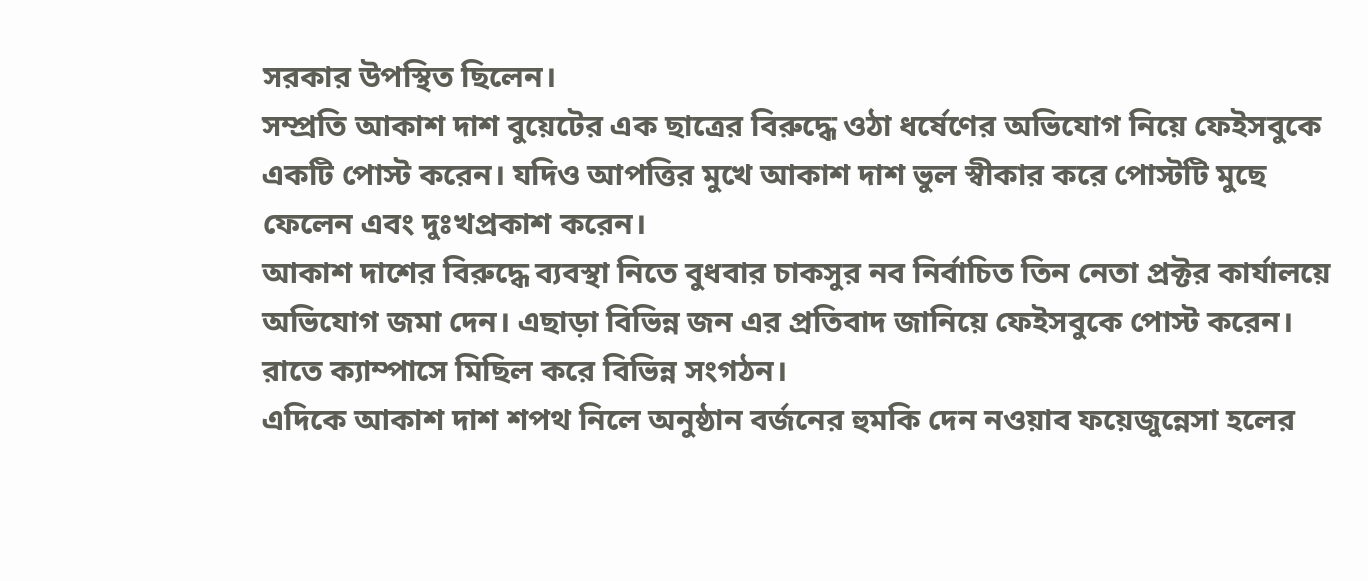সরকার উপস্থিত ছিলেন।
সম্প্রতি আকাশ দাশ বুয়েটের এক ছাত্রের বিরুদ্ধে ওঠা ধর্ষেণের অভিযোগ নিয়ে ফেইসবুকে একটি পোস্ট করেন। যদিও আপত্তির মুখে আকাশ দাশ ভুল স্বীকার করে পোস্টটি মুছে ফেলেন এবং দুঃখপ্রকাশ করেন।
আকাশ দাশের বিরুদ্ধে ব্যবস্থা নিতে বুধবার চাকসুর নব নির্বাচিত তিন নেতা প্রক্টর কার্যালয়ে অভিযোগ জমা দেন। এছাড়া বিভিন্ন জন এর প্রতিবাদ জানিয়ে ফেইসবুকে পোস্ট করেন। রাতে ক্যাম্পাসে মিছিল করে বিভিন্ন সংগঠন।
এদিকে আকাশ দাশ শপথ নিলে অনুষ্ঠান বর্জনের হুমকি দেন নওয়াব ফয়েজুন্নেসা হলের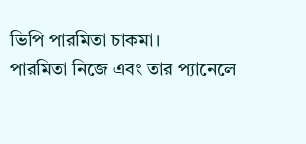ভিপি পারমিতা চাকমা।
পারমিতা নিজে এবং তার প্যানেলে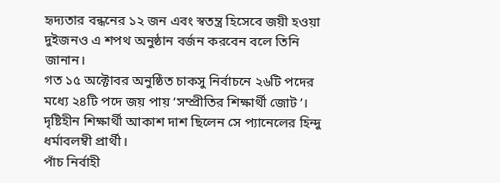হৃদ্যতার বন্ধনের ১২ জন এবং স্বতন্ত্র হিসেবে জয়ী হওয়া দুইজনও এ শপথ অনুষ্ঠান বর্জন করবেন বলে তিনি জানান।
গত ১৫ অক্টোবর অনুষ্ঠিত চাকসু নির্বাচনে ২৬টি পদের মধ্যে ২৪টি পদে জয় পায় ‘সম্প্রীতির শিক্ষার্থী জোট’। দৃষ্টিহীন শিক্ষার্থী আকাশ দাশ ছিলেন সে প্যানেলের হিন্দু ধর্মাবলম্বী প্রার্থী।
পাঁচ নির্বাহী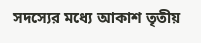সদস্যের মধ্যে আকাশ তৃতীয়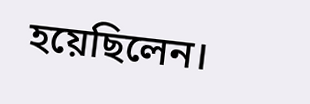হয়েছিলেন।